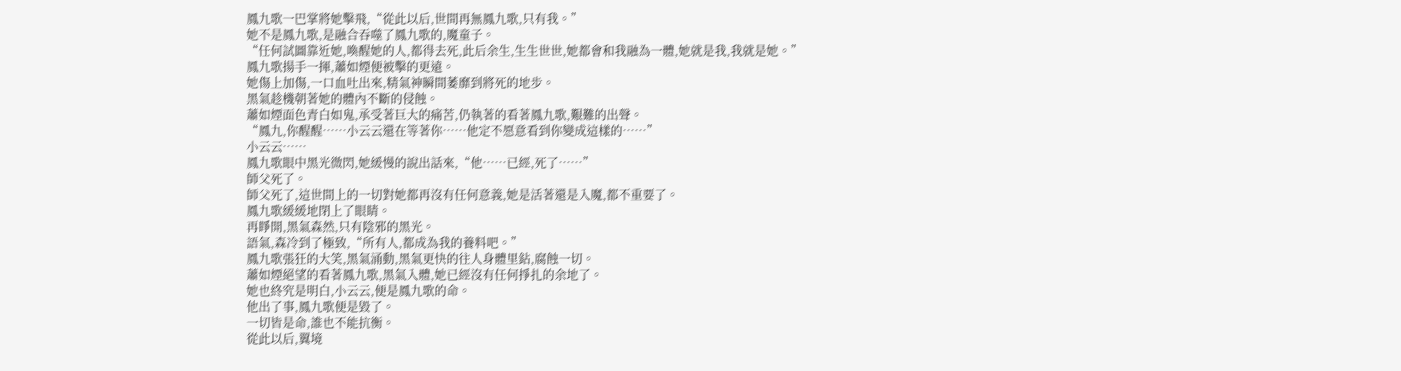鳳九歌一巴掌將她擊飛,“從此以后,世間再無鳳九歌,只有我。”
她不是鳳九歌,是融合吞噬了鳳九歌的,魔童子。
“任何試圖靠近她,喚醒她的人,都得去死,此后余生,生生世世,她都會和我融為一體,她就是我,我就是她。”
鳳九歌揚手一揮,蕭如煙便被擊的更遠。
她傷上加傷,一口血吐出來,精氣神瞬間萎靡到將死的地步。
黑氣趁機朝著她的體內不斷的侵蝕。
蕭如煙面色青白如鬼,承受著巨大的痛苦,仍執著的看著鳳九歌,艱難的出聲。
“鳳九,你醒醒……小云云還在等著你……他定不愿意看到你變成這樣的……”
小云云……
鳳九歌眼中黑光微閃,她緩慢的說出話來,“他……已經,死了……”
師父死了。
師父死了,這世間上的一切對她都再沒有任何意義,她是活著還是入魔,都不重要了。
鳳九歌緩緩地閉上了眼睛。
再睜開,黑氣森然,只有陰邪的黑光。
語氣,森冷到了極致,“所有人,都成為我的養料吧。”
鳳九歌張狂的大笑,黑氣涌動,黑氣更快的往人身體里鉆,腐蝕一切。
蕭如煙絕望的看著鳳九歌,黑氣入體,她已經沒有任何掙扎的余地了。
她也終究是明白,小云云,便是鳳九歌的命。
他出了事,鳳九歌便是毀了。
一切皆是命,誰也不能抗衡。
從此以后,翼境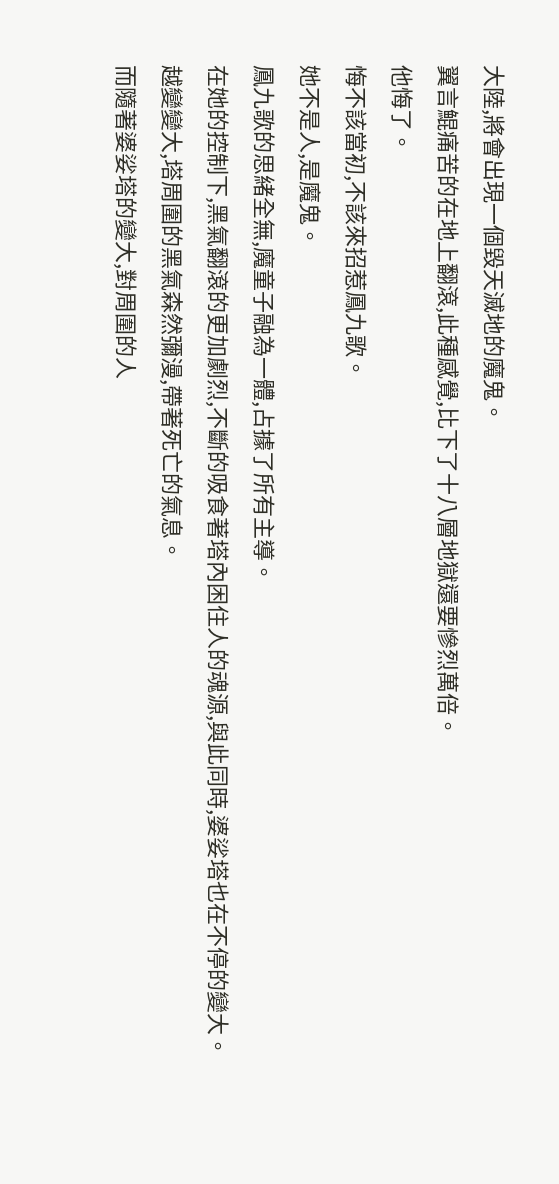大陸,將會出現一個毀天滅地的魔鬼。
翼言鯤痛苦的在地上翻滾,此種感覺,比下了十八層地獄還要慘烈萬倍。
他悔了。
悔不該當初,不該來招惹鳳九歌。
她不是人,是魔鬼。
鳳九歌的思緒全無,魔童子融為一體,占據了所有主導。
在她的控制下,黑氣翻滾的更加劇烈,不斷的吸食著塔內困住人的魂源,與此同時,婆娑塔也在不停的變大。
越變變大,塔周圍的黑氣森然彌漫,帶著死亡的氣息。
而隨著婆娑塔的變大,對周圍的人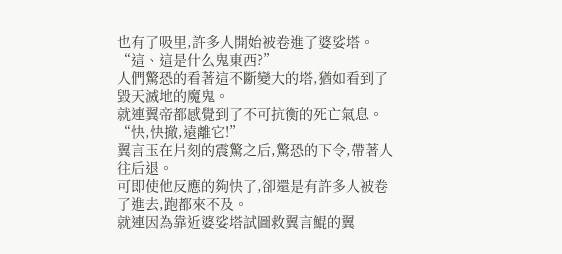也有了吸里,許多人開始被卷進了婆娑塔。
“這、這是什么鬼東西?”
人們驚恐的看著這不斷變大的塔,猶如看到了毀天滅地的魔鬼。
就連翼帝都感覺到了不可抗衡的死亡氣息。
“快,快撤,遠離它!”
翼言玉在片刻的震驚之后,驚恐的下令,帶著人往后退。
可即使他反應的夠快了,卻還是有許多人被卷了進去,跑都來不及。
就連因為靠近婆娑塔試圖救翼言鯤的翼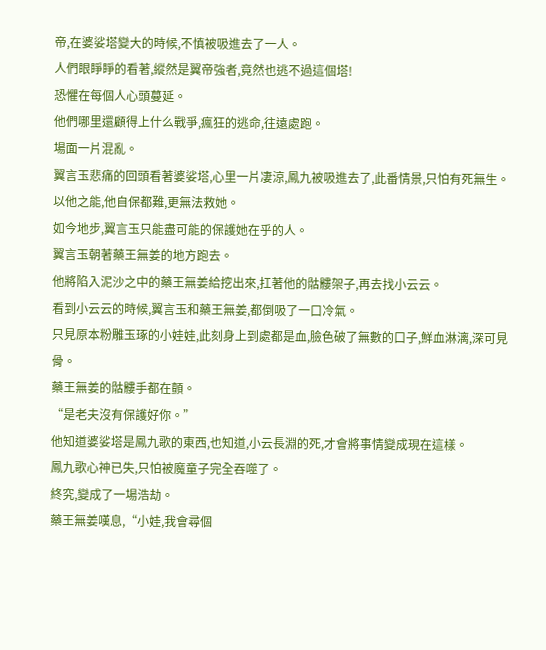帝,在婆娑塔變大的時候,不慎被吸進去了一人。
人們眼睜睜的看著,縱然是翼帝強者,竟然也逃不過這個塔!
恐懼在每個人心頭蔓延。
他們哪里還顧得上什么戰爭,瘋狂的逃命,往遠處跑。
場面一片混亂。
翼言玉悲痛的回頭看著婆娑塔,心里一片凄涼,鳳九被吸進去了,此番情景,只怕有死無生。
以他之能,他自保都難,更無法救她。
如今地步,翼言玉只能盡可能的保護她在乎的人。
翼言玉朝著藥王無姜的地方跑去。
他將陷入泥沙之中的藥王無姜給挖出來,扛著他的骷髏架子,再去找小云云。
看到小云云的時候,翼言玉和藥王無姜,都倒吸了一口冷氣。
只見原本粉雕玉琢的小娃娃,此刻身上到處都是血,臉色破了無數的口子,鮮血淋漓,深可見骨。
藥王無姜的骷髏手都在顫。
“是老夫沒有保護好你。”
他知道婆娑塔是鳳九歌的東西,也知道,小云長淵的死,才會將事情變成現在這樣。
鳳九歌心神已失,只怕被魔童子完全吞噬了。
終究,變成了一場浩劫。
藥王無姜嘆息,“小娃,我會尋個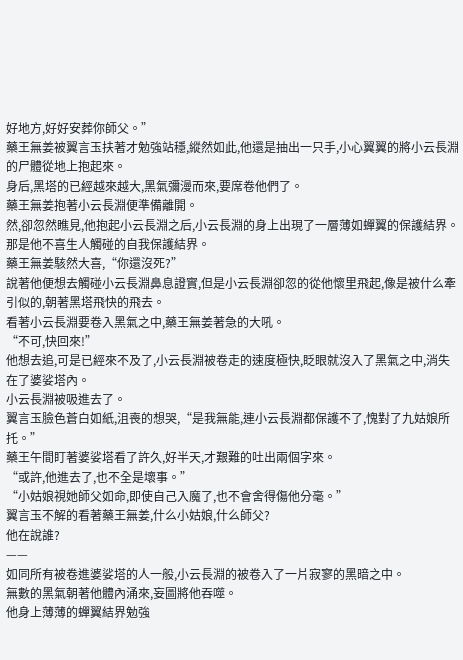好地方,好好安葬你師父。”
藥王無姜被翼言玉扶著才勉強站穩,縱然如此,他還是抽出一只手,小心翼翼的將小云長淵的尸體從地上抱起來。
身后,黑塔的已經越來越大,黑氣彌漫而來,要席卷他們了。
藥王無姜抱著小云長淵便準備離開。
然,卻忽然瞧見,他抱起小云長淵之后,小云長淵的身上出現了一層薄如蟬翼的保護結界。
那是他不喜生人觸碰的自我保護結界。
藥王無姜駭然大喜,“你還沒死?”
說著他便想去觸碰小云長淵鼻息證實,但是小云長淵卻忽的從他懷里飛起,像是被什么牽引似的,朝著黑塔飛快的飛去。
看著小云長淵要卷入黑氣之中,藥王無姜著急的大吼。
“不可,快回來!”
他想去追,可是已經來不及了,小云長淵被卷走的速度極快,眨眼就沒入了黑氣之中,消失在了婆娑塔內。
小云長淵被吸進去了。
翼言玉臉色蒼白如紙,沮喪的想哭,“是我無能,連小云長淵都保護不了,愧對了九姑娘所托。”
藥王午間盯著婆娑塔看了許久,好半天,才艱難的吐出兩個字來。
“或許,他進去了,也不全是壞事。”
“小姑娘視她師父如命,即使自己入魔了,也不會舍得傷他分毫。”
翼言玉不解的看著藥王無姜,什么小姑娘,什么師父?
他在說誰?
——
如同所有被卷進婆娑塔的人一般,小云長淵的被卷入了一片寂寥的黑暗之中。
無數的黑氣朝著他體內涌來,妄圖將他吞噬。
他身上薄薄的蟬翼結界勉強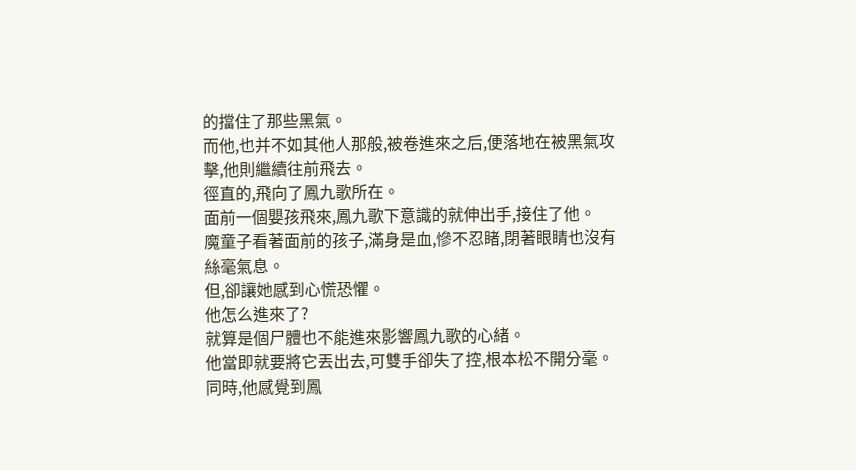的擋住了那些黑氣。
而他,也并不如其他人那般,被卷進來之后,便落地在被黑氣攻擊,他則繼續往前飛去。
徑直的,飛向了鳳九歌所在。
面前一個嬰孩飛來,鳳九歌下意識的就伸出手,接住了他。
魔童子看著面前的孩子,滿身是血,慘不忍睹,閉著眼睛也沒有絲毫氣息。
但,卻讓她感到心慌恐懼。
他怎么進來了?
就算是個尸體也不能進來影響鳳九歌的心緒。
他當即就要將它丟出去,可雙手卻失了控,根本松不開分毫。
同時,他感覺到鳳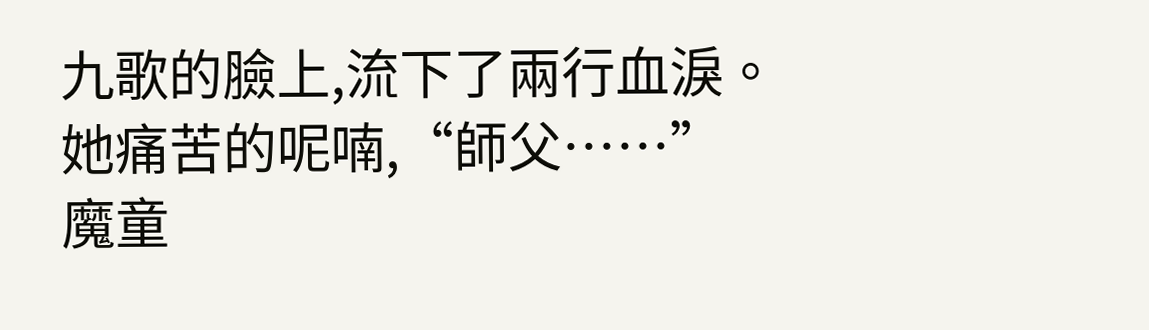九歌的臉上,流下了兩行血淚。
她痛苦的呢喃,“師父……”
魔童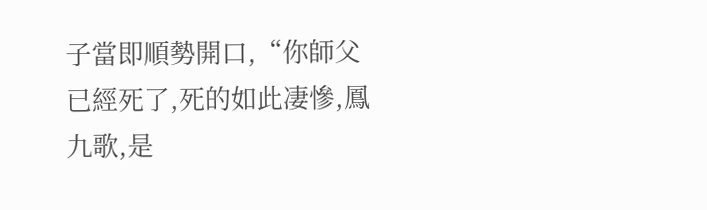子當即順勢開口,“你師父已經死了,死的如此凄慘,鳳九歌,是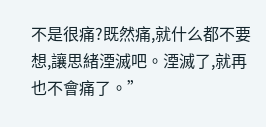不是很痛?既然痛,就什么都不要想,讓思緒湮滅吧。湮滅了,就再也不會痛了。”